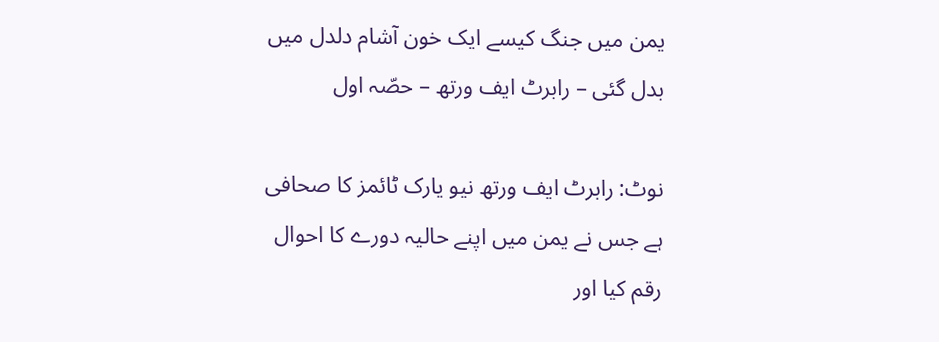یمن میں جنگ کیسے ایک خون آشام دلدل میں بدل گئی – رابرٹ ایف ورتھ – حصّہ اول

نوٹ: رابرٹ ایف ورتھ نیو یارک ٹائمز کا صحافی ہے جس نے یمن میں اپنے حالیہ دورے کا احوال رقم کیا اور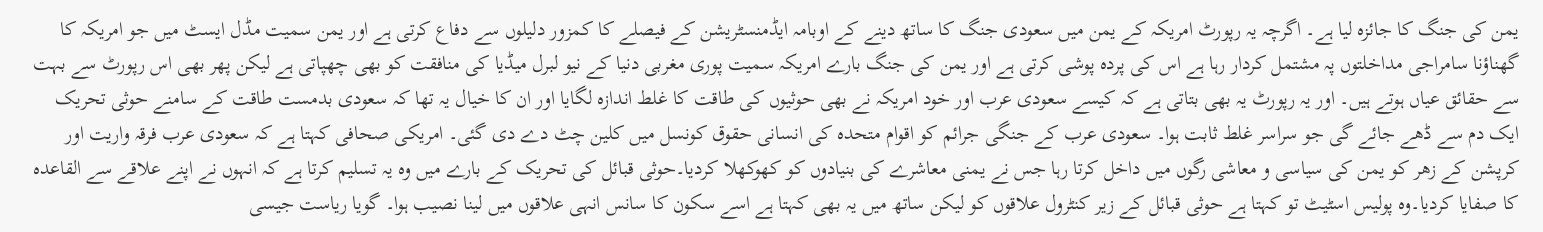یمن کی جنگ کا جائزہ لیا ہے۔ اگرچہ یہ رپورٹ امریکہ کے یمن میں سعودی جنگ کا ساتھ دینے کے اوبامہ ایڈمنسٹریشن کے فیصلے کا کمزور دلیلوں سے دفاع کرتی ہے اور یمن سمیت مڈل ایسٹ میں جو امریکہ کا گھناؤنا سامراجی مداخلتوں پہ مشتمل کردار رہا ہے اس کی پردہ پوشی کرتی ہے اور یمن کی جنگ بارے امریکہ سمیت پوری مغربی دنیا کے نیو لبرل میڈیا کی منافقت کو بھی چھپاتی ہے لیکن پھر بھی اس رپورٹ سے بہت سے حقائق عیاں ہوتے ہیں۔ اور یہ رپورٹ یہ بھی بتاتی ہے کہ کیسے سعودی عرب اور خود امریکہ نے بھی حوثیوں کی طاقت کا غلط اندازہ لگایا اور ان کا خیال یہ تھا کہ سعودی بدمست طاقت کے سامنے حوثی تحریک ایک دم سے ڈھے جائے گی جو سراسر غلط ثابت ہوا۔ سعودی عرب کے جنگی جرائم کو اقوام متحدہ کی انسانی حقوق کونسل میں کلین چٹ دے دی گئی۔ امریکی صحافی کہتا ہے کہ سعودی عرب فرقہ واریت اور کرپشن کے زھر کو یمن کی سیاسی و معاشی رگوں میں داخل کرتا رہا جس نے یمنی معاشرے کی بنیادوں کو کھوکھلا کردیا۔حوثی قبائل کی تحریک کے بارے میں وہ یہ تسلیم کرتا ہے کہ انہوں نے اپنے علاقے سے القاعدہ کا صفایا کردیا۔وہ پولیس اسٹیٹ تو کہتا ہے حوثی قبائل کے زیر کنٹرول علاقوں کو لیکن ساتھ میں یہ بھی کہتا ہے اسے سکون کا سانس انہی علاقوں میں لینا نصیب ہوا۔ گویا ریاست جیسی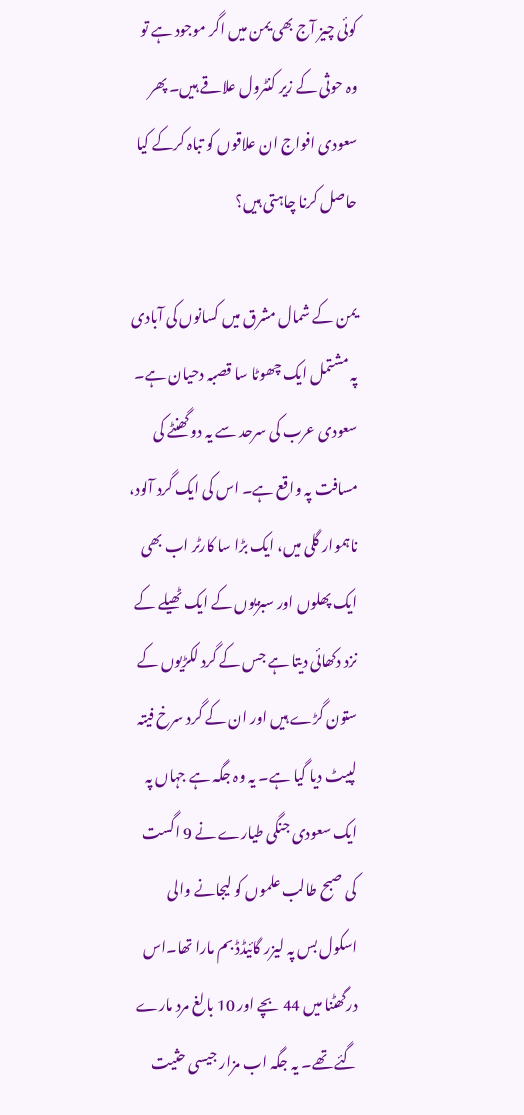کوئی چیز آج بھی یمن میں اگر موجود ہے تو وہ حوثی کے زیر کنٹرول علاقے ہیں۔ پھر سعودی افواج ان علاقوں کو تباہ کرکے کیا حاصل کرنا چاہتی ہیں؟

یمن کے شمال مشرق میں کسانوں کی آبادی پہ مشتمل ایک چھوٹا سا قصبہ دحیان ہے۔ سعودی عرب کی سرحد سے یہ دو گھنٹے کی مسافت پہ واقع ہے۔ اس کی ایک گرد آلود، ناہموار گلی میں، ایک بڑا سا کارٹر اب بھی ایک پھلوں اور سبزیوں کے ایک ٹھیلے کے نزد دکھائی دیتا ہے جس کے گرد لکڑیوں کے ستون گڑے ہیں اور ان کے گرد سرخ فیتہ لپیٹ دیا گیا ہے۔ یہ وہ جگہ ہے جہاں پہ ایک سعودی جنگی طیارے نے 9 اگست کی صبح طالب علموں کو لیجانے والی اسکول بس پہ لیزر گائیڈڈ بم مارا تھا۔اس درگھٹنا میں 44 بچے اور 10 بالغ مرد مارے گئے تھے۔ یہ جگہ اب مزار جیسی حثیت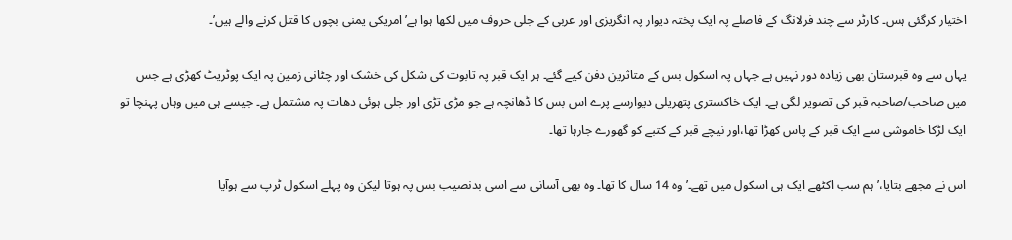اختیار کرگئی ہس۔ کارٹر سے چند فرلانگ کے فاصلے پہ ایک پختہ دیوار پہ انگریزی اور عربی کے جلی حروف میں لکھا ہوا ہے’ امریکی یمنی بچوں کا قتل کرنے والے ہیں’۔

یہاں سے وہ قبرستان بھی زیادہ دور نہیں ہے جہاں پہ اسکول بس کے متاثرین دفن کیے گئے۔ ہر ایک قبر پہ تابوت کی شکل کی خشک اور چٹانی زمین پہ ایک پوٹریٹ کھڑی ہے جس میں صاحب/صاحبہ قبر کی تصویر لگی ہے۔ ایک خاکستری پتھریلی دیوارسے پرے اس بس کا ڈھانچہ ہے جو مڑی تڑی اور جلی ہوئی دھات پہ مشتمل ہے۔ جیسے ہی میں وہاں پہنچا تو ایک لڑکا خاموشی سے ایک قبر کے پاس کھڑا تھا،اور نیچے قبر کے کتبے کو گھورے جارہا تھا۔

اس نے مجھے بتایا،’ہم سب اکٹھے ایک ہی اسکول میں تھے۔’ وہ 14 سال کا تھا۔ وہ بھی آسانی سے اسی بدنصیب بس پہ ہوتا لیکن وہ پہلے اسکول ٹرپ سے ہوآیا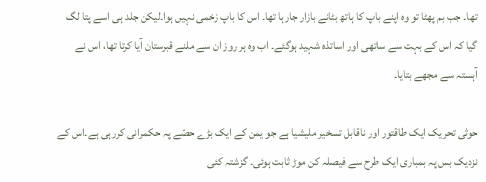تھا۔ جب بم پھٹا تو وہ اپنے باپ کا ہاتھ بٹانے بازار جارہا تھا۔ اس کا باپ زخمی نہیں ہوا۔لیکن جلد ہی اسے پتا لگ گیا کہ اس کے بہت سے ساتھی اور اساتذہ شہید ہوگئے۔ اب وہ ہر روز ان سے ملنے قبرستان آیا کرتا تھا، اس نے آہستہ سے مجھے بتایا۔

حوثی تحریک ایک طاقتور اور ناقابل تسخیر ملیشیا ہے جو یمن کے ایک بڑے حصّے پہ حکمرانی کررہی ہے۔اس کے نزدیک بس پہ بمباری ایک طرح سے فیصلہ کن موڑ ثابت ہوئی۔ گزشتہ کئی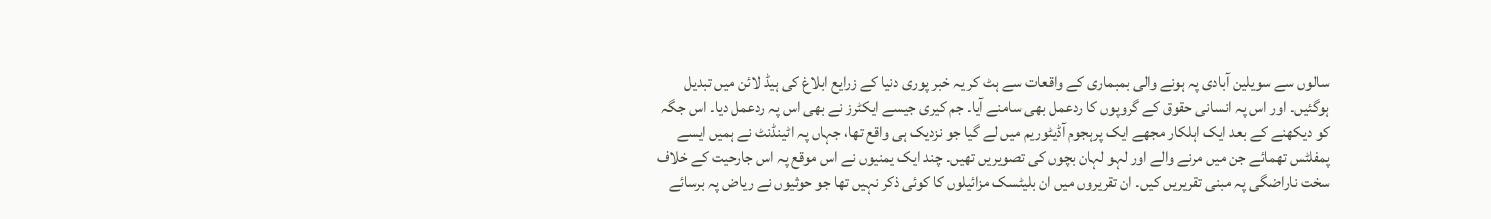سالوں سے سویلین آبادی پہ ہونے والی بمبماری کے واقعات سے ہٹ کر یہ خبر پوری دنیا کے زرایع ابلاغ کی ہیڈ لائن میں تبدیل ہوگئیں۔ اور اس پہ انسانی حقوق کے گروپوں کا ردعمل بھی سامنے آیا۔ جم کیری جیسے ایکٹرز نے بھی اس پہ ردعمل دیا۔ اس جگہ کو دیکھنے کے بعد ایک اہلکار مجھے ایک پرہجوم آڈیٹوریم میں لے گیا جو نزدیک ہی واقع تھا، جہاں پہ اٹینڈنٹ نے ہمیں ایسے پمفلٹس تھمائے جن میں مرنے والے اور لہو لہان بچوں کی تصویریں تھیں۔ چند ایک یمنیوں نے اس موقع پہ اس جارحیت کے خلاف سخت ناراضگی پہ مبنی تقریریں کیں۔ ان تقریروں میں ان بلیٹسک مزائیلوں کا کوئی ذکر نہیں تھا جو حوثیوں نے ریاض پہ برسائے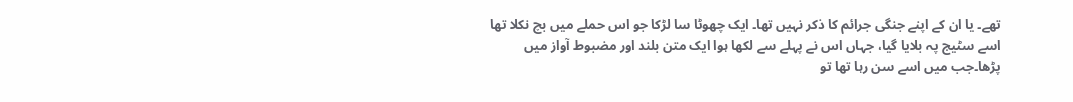تھے۔ یا ان کے اپنے جنگی جرائم کا ذکر نہیں تھا۔ ایک چھوٹا سا لڑکا جو اس حملے میں بچ نکلا تھا اسے سٹیج پہ بلایا گیا، جہاں اس نے پہلے سے لکھا ہوا ایک متن بلند اور مضبوط آواز میں پڑھا۔جب میں اسے سن رہا تھا تو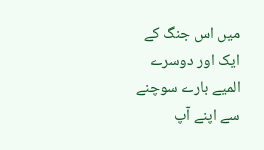میں اس جنگ کے ایک اور دوسرے المیے بارے سوچنے سے اپنے آپ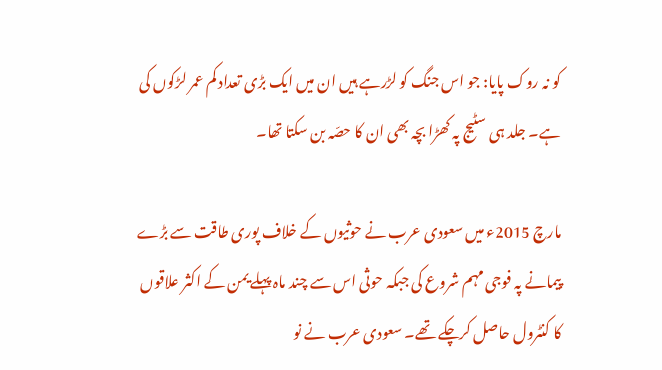کو نہ روک پایا: جو اس جنگ کو لڑرہے ہیں ان میں ایک بڑی تعداد کم عمر لڑکوں کی ہے۔ جلد ہی سٹیج پہ کھڑا بچہ بھی ان کا حصّہ بن سکتا تھا۔

مارچ 2015ء میں سعودی عرب نے حوثیوں کے خلاف پوری طاقت سے بڑے پیمانے پہ فوجی مہم شروع کی جبکہ حوثی اس سے چند ماہ پہلے یمن کے اکثر علاقوں کا کنٹرول حاصل کرچکے تھے۔ سعودی عرب نے نو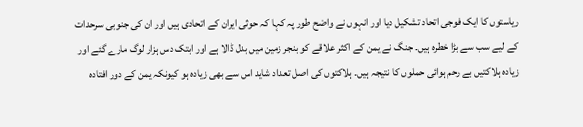ریاستوں کا ایک فوجی اتحاد تشکیل دیا اور انہوں نے واضح طور پہ کہا کہ حوثی ایران کے اتحادی ہیں اور ان کی جنوبی سرحدات کے لیے سب سے بڑا خطرہ ہیں۔ جنگ نے یمن کے اکثر علاقے کو بنجر زمین میں بدل ڈالا ہے اور ابتک دس ہزار لوگ مارے گئے اور زیادہ ہلاکتیں بے رحم ہوائی حملوں کا نتیجہ ہیں۔ ہلاکتوں کی اصل تعداد شاید اس سے بھی زیادہ ہو کیونکہ یمن کے دور افتادہ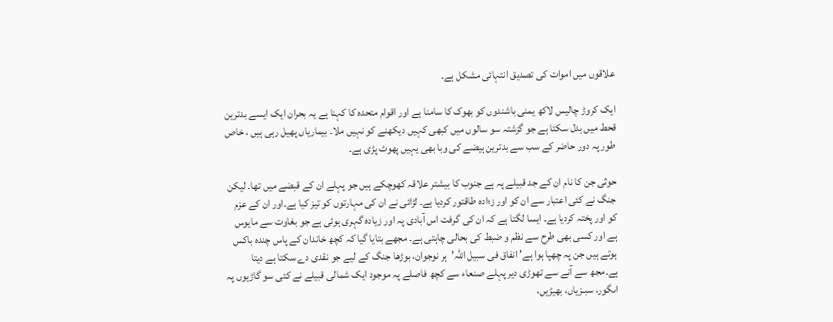علاقوں میں اموات کی تصدیق انتہائی مشکل ہے۔

ایک کروڑ چالیس لاکھ یمنی باشندوں کو بھوک کا سامنا ہے اور اقوام متحدہ کا کہنا ہے یہ بحران ایک ایسے بدترین قحط میں بدل سکتا ہے جو گزشتہ سو سالوں میں کبھی کہیں دیکھنے کو نہیں ملا۔ بیماریاں پھیل رہی ہیں ، خاص طور پہ دور حاضر کے سب سے بدترین ہیضے کی وبا بھی یہیں پھوٹ پڑی ہے۔

حوثی جن کا نام ان کے جد قبیلے پہ ہے جنوب کا بیشتر علاقہ کھوچکے ہیں جو پہلے ان کے قبضے میں تھا۔ لیکن جنگ نے کئی اعتبار سے ان کو اور ز؛ادہ طاقتور کردیا ہے۔ لڑائی نے ان کی مہارتوں کو تیز کیا ہے۔اور ان کے عزم کو اور پختہ کردیا ہے۔ ایسا لگتا ہے کہ ان کی گرفت اس آبادی پہ اور زیادہ گہری ہوئی ہے جو بغاوت سے مایوس ہے اور کسی بھی طرح سے نظم و ضبط کی بحالی چاہتی ہے۔ مجھے بتایا گیا کہ کچھ خاندان کے پاس چندہ باکس ہوتے ہیں جن پہ چھپا ہوا ہے’ انفاق فی سبیل اللہ’ہر نوجوان، بوڑھا جنگ کے لیے جو نقدی دے سکتا ہے دیتا ہے۔مجھ سے آنے سے تھوڑی دیر پہلے صنعاء سے کچھ فاصلے پہ موجود ایک شمالی قبیلے نے کئی سو گاڑیوں پہ اںگور، سبـزیاں، بھیڑیں،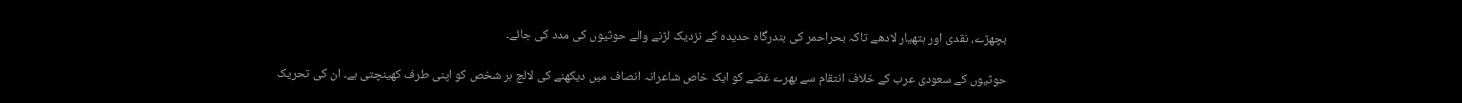بچھڑے، نقدی اور ہتھیار لادھے تاکہ بحراحمر کی بندرگاہ حدیدہ کے نزدیک لڑنے والے حوثیوں کی مدد کی جائے۔

حوثیوں کے سعودی عرب کے خلاف انتقام سے بھرے غصّے کو ایک خاص شاعرانہ انصاف میں دیکھنے کی لالچ ہر شخص کو اپنی طرف کھینچتی ہے۔ ان کی تحریک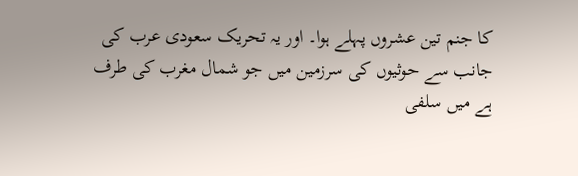کا جنم تین عشروں پہلے ہوا۔ اور یہ تحریک سعودی عرب کی جانب سے حوثیوں کی سرزمین میں جو شمال مغرب کی طرف ہے میں سلفی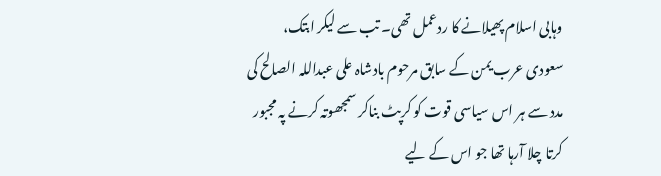وہابی اسلام پھیلانے کا ردعمل تھی۔ تب سے لیکر ابتک، سعودی عرب یمن کے سابق مرحوم بادشاہ علی عبداللہ الصالح کی مدد سے ہر اس سیاسی قوت کو کرپٹ بناکر سمجھوتہ کرنے پہ مجبور کرتا چلا آرہا تھا جو اس کے لیے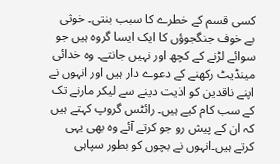کسی قسم کے خطرے کا سبب بنتی۔ خوثی بے خوف جنگجوؤں کا ایک ایسا گروہ ہیں جو سوائے لڑنے کے کچھ اور نہیں جانتے۔ وہ خدائی مینڈیٹ رکھنے کے دعوے دار ہیں اور انہوں نے اپنے ناقدین کو اذیت دینے سے لیکر مارنے تک کے سب کام کیے ہیں۔ رائٹس گروپ کہتے ہیں کہ ان کے پیش رو جو کرتے آئے وہ بھی یہی کرتے ہیں۔انہوں نے بچوں کو بطور سپاہی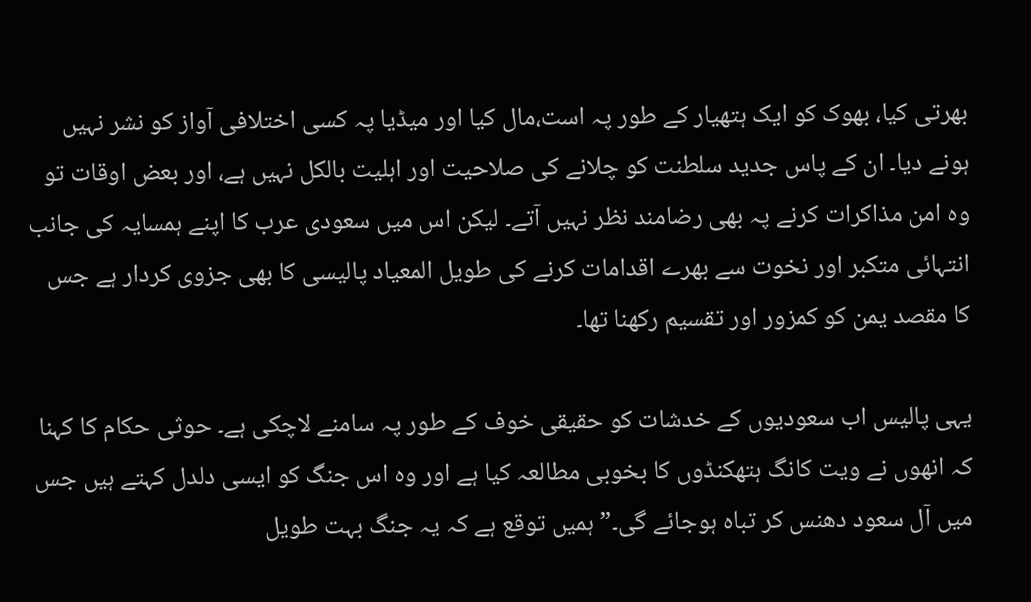بھرتی کیا، بھوک کو ایک ہتھیار کے طور پہ است،مال کیا اور میڈیا پہ کسی اختلافی آواز کو نشر نہیں ہونے دیا۔ ان کے پاس جدید سلطنت کو چلانے کی صلاحیت اور اہلیت بالکل نہیں ہے، اور بعض اوقات تو وہ امن مذاکرات کرنے پہ بھی رضامند نظر نہیں آتے۔ لیکن اس میں سعودی عرب کا اپنے ہمسایہ کی جانب انتہائی متکبر اور نخوت سے بھرے اقدامات کرنے کی طویل المعیاد پالیسی کا بھی جزوی کردار ہے جس کا مقصد یمن کو کمزور اور تقسیم رکھنا تھا۔

یہی پالیس اب سعودیوں کے خدشات کو حقیقی خوف کے طور پہ سامنے لاچکی ہے۔ حوثی حکام کا کہنا کہ انھوں نے ویت کانگ ہتھکنڈوں کا بخوبی مطالعہ کیا ہے اور وہ اس جنگ کو ایسی دلدل کہتے ہیں جس میں آل سعود دھنس کر تباہ ہوجائے گی۔” ہمیں توقع ہے کہ یہ جنگ بہت طویل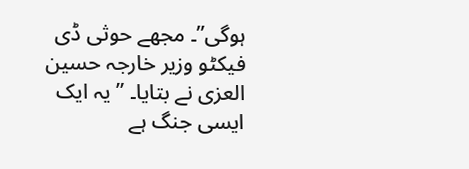ہوگی”۔ مجھے حوثی ڈی فیکٹو وزیر خارجہ حسین العزی نے بتایا۔ ” یہ ایک ایسی جنگ ہے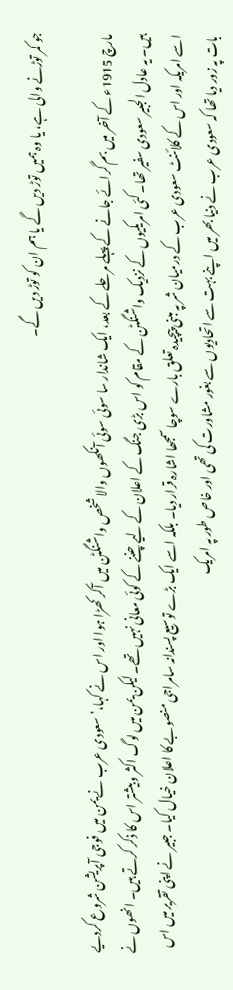جو کمر توڑنے والی ہے، یا وہ ہمیں توڑ دیں گے یا ہم ان کو توڑ دیں گے۔

مارچ 1915ء کے آخر میں بم گرائے جانے کے پہلے مرحلے کے بعد، ایک شاندار سا سوئی سوئی آنکھوں والا شخص واشنگٹن میں آکر کھڑا ہوا اور اس نے کہا،’ سعودی عرب نے یمن میں فوجی آپریشن شروع کردیے ہیں۔ یہ عادل الجبیر سعودی سفیر تھا۔ کئی امریکیوں کے نزدیک واشنگٹن کے مقام کو اس بڑی جنگ کے اعلان کے لیے چننے کے کوئی معانی نہیں تھے۔ لیکن یمن میں لوگ اکثر وبیشتر اس کا ذکر کرتے ہیں۔ انھوں نے اسے امریکہ اور اس کے کلائنٹ سعودی عرب کے درمیان شر پہ مبنی پیچیدہ تعلق بارے سوچا سمجھا اشارہ قرار دیا۔ بلکہ اسے ایک بڑے توسیع پسندانہ سامراجی منصوبے کا اعلان خیال کیا۔ جبیر نے اپنی تقریر میں اس بات پہ زور دیا تھا کہ سعودی عرب نے دنیا بھر میں اپنے بہت سے اتحادیوں سے بغور مشاورت کی تھی اور خاص طور پہ امریک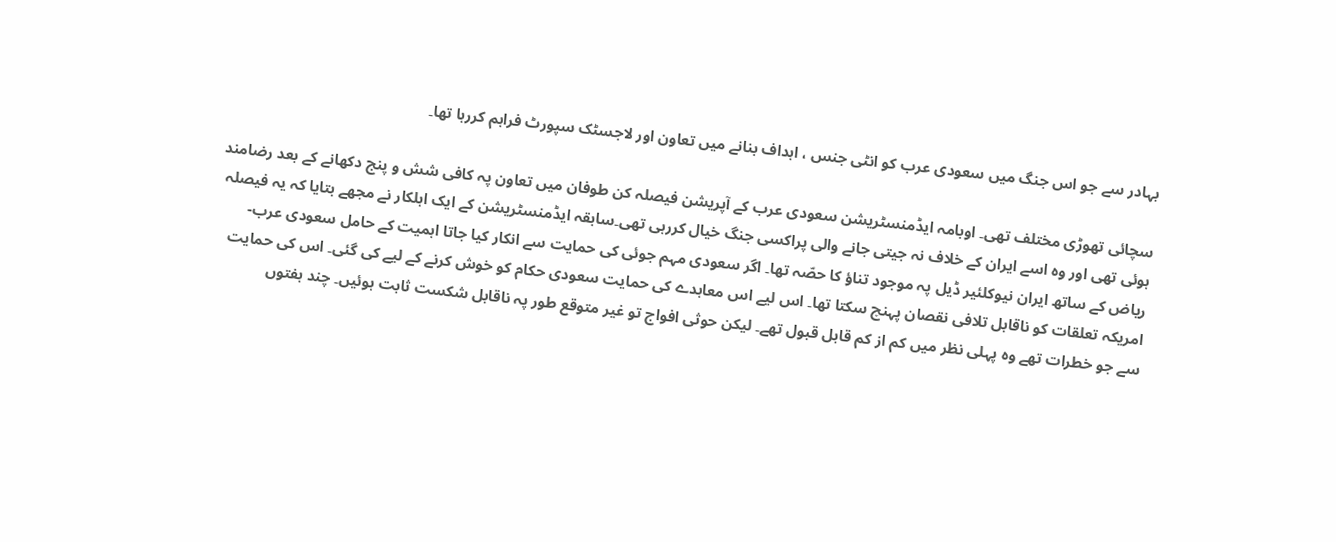بہادر سے جو اس جنگ میں سعودی عرب کو انٹی جنس ، اہداف بنانے میں تعاون اور لاجسٹک سپورٹ فراہم کررہا تھا۔

سچائی تھوڑی مختلف تھی۔ اوبامہ ایڈمنسٹریشن سعودی عرب کے آپریشن فیصلہ کن طوفان میں تعاون پہ کافی شش و پنج دکھانے کے بعد رضامند ہوئی تھی اور وہ اسے ایران کے خلاف نہ جیتی جانے والی پراکسی جنگ خیال کررہی تھی۔سابقہ ایڈمنسٹریشن کے ایک اہلکار نے مجھے بتایا کہ یہ فیصلہ ریاض کے ساتھ ایران نیوکلئیر ڈیل پہ موجود تناؤ کا حصّہ تھا۔ اگر سعودی مہم جوئی کی حمایت سے انکار کیا جاتا اہمیت کے حامل سعودی عرب-امریکہ تعلقات کو ناقابل تلافی نقصان پہنچ سکتا تھا۔ اس لیے اس معاہدے کی حمایت سعودی حکام کو خوش کرنے کے لیے کی گئی۔ اس کی حمایت سے جو خطرات تھے وہ پہلی نظر میں کم از کم قابل قبول تھے۔ لیکن حوثی افواج تو غیر متوقع طور پہ ناقابل شکست ثابت ہوئیں۔ چند ہفتوں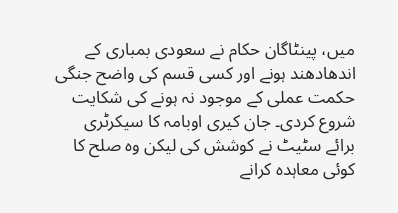میں، پینٹاگان حکام نے سعودی بمباری کے اندھادھند ہونے اور کسی قسم کی واضح جنگی حکمت عملی کے موجود نہ ہونے کی شکایت شروع کردی۔ جان کیری اوبامہ کا سیکرٹری برائے سٹیٹ نے کوشش کی لیکن وہ صلح کا کوئی معاہدہ کرانے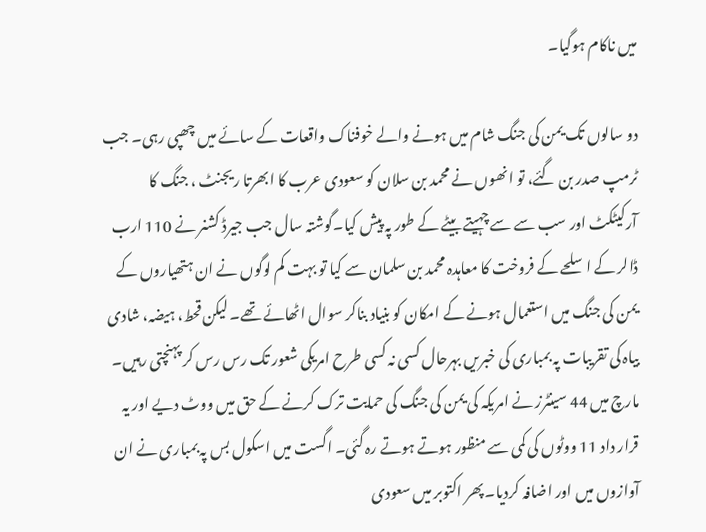میں ناکام ہوگیا۔

دو سالوں تک یمن کی جنگ شام میں ہونے والے خوفناک واقعات کے سائے میں چھپی رہی۔ جب ٹرمپ صدر بن گئے، تو انھوں نے محمد بن سلان کو سعودی عرب کا ابھرتا ریجنٹ ، جنگ کا آرکیٹکٹ اور سب سے سے چہیتے بیٹے کے طور پہ پیش کیا۔گوشتہ سال جب جیرڈ کشنر نے 110 ارب ڈالر کے اسلحے کے فروخت کا معاہدہ محمد بن سلمان سے کیا تو بہت کم لوگوں نے ان ہتھیاروں کے یمن کی جنگ میں استعمال ہونے کے امکان کو بنیاد بناکر سوال اٹھائے تھے۔ لیکن قحط، ہیضہ، شادی بیاہ کی تقریبات پہ بمباری کی خبریں بہرحال کسی نہ کسی طرح امریکی شعور تک رس رس کر پہنچتی رہیں۔ مارچ میں 44 سینٹرز نے امریکہ کی یمن کی جنگ کی حمایت ترک کرنے کے حق میں ووٹ دیے اور یہ قرار داد 11 ووٹوں کی کمی سے منظور ہوتے ہوتے رہ گئی۔ اگست میں اسکول بس پہ بمباری نے ان آوازوں میں اور اضافہ کردیا۔ پھر اکتوبر میں سعودی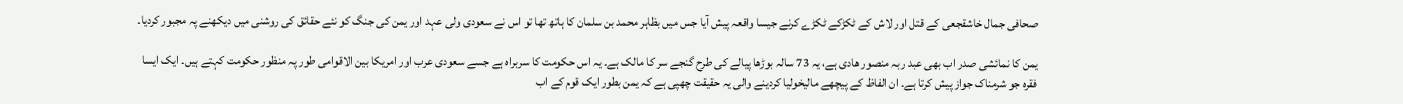صحافی جمال خاشقجعی کے قتل اور لاش کے ٹکڑکے ٹکڑے کرنے جیسا واقعہ پیش آیا جس میں بظاہر محمد بن سلمان کا ہاتھ تھا تو اس نے سعودی ولی عہد اور یمن کی جنگ کو نئے حقائق کی روشنی میں دیکھنے پہ مجبور کردیا۔

یمن کا نمائشی صدر اب بھی عبد ربہ منصور ھادی ہے، یہ 73 سالہ بوڑھا پیالے کی طرح گنجے سر کا مالک ہے۔ یہ اس حکومت کا سربراہ ہے جسے سعودی عرب اور امریکا بین الاقوامی طور پہ منظور حکومت کہتے ہیں۔ ایک ایسا فقرہ جو شرمناک جواز پیش کرتا ہے۔ ان الفاظ کے پیچھے مالیخولیا کردینے والی یہ حقیقت چھپی ہے کہ یمن بطور ایک قوم کے اب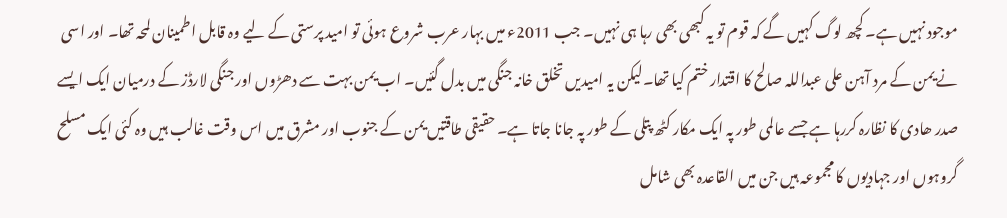موجود نہیں ہے۔ کچھ لوگ کہیں گے کہ قوم تو یہ کبھی بھی رہا ہی نہیں۔ جب 2011ء میں بہار عرب شروع ہوئی تو امید پرستی کے لیے وہ قابل اطمینان لمحہ تھا۔ اور اسی نے یمن کے مرد آہن علی عبداللہ صالح کا اقتدار ختم کیا تھا۔لیکن یہ امیدیں تخلق خانہ جنگی میں بدل گئیں۔ اب یمن بہت سے دھڑوں اور جنگی لارڈز کے درمیان ایک ایسے صدر ھادی کا نظارہ کررہا ہے جسے عالمی طور پہ ایک مکار کٹھ پتلی کے طور پہ جانا جاتا ہے۔ حقیقی طاقتیں یمن کے جنوب اور مشرق میں اس وقت غالب ہیں وہ کئی ایک مسلح گروہوں اور جہادیوں کا مجموعہ ہیں جن میں القاعدہ بھی شامل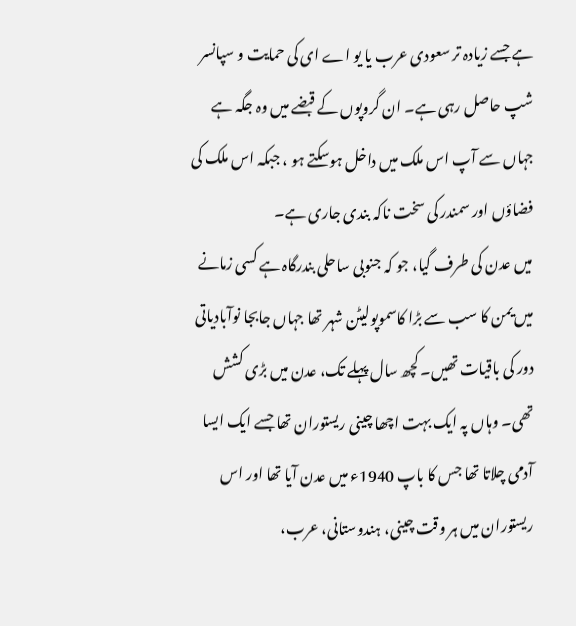ہے جسے زیادہ تر سعودی عرب یا یو اے ای کی حمایت و سپانسر شپ حاصل رہی ہے۔ ان گروپوں کے قبضے میں وہ جگہ ہے جہاں سے آپ اس ملک میں داخل ہوسکتے ہو ، جبکہ اس ملک کی فضاؤں اور سمندر کی سخت ناکہ بندی جاری ہے۔
میں عدن کی طرف گیا، جو کہ جنوبی ساحلی بندرگاہ ہے کسی زمانے میں یمن کا سب سے بڑا کاسموپولیٹن شہر تھا جہاں جابجا نوآبادیاتی دور کی باقیات تھیں۔ کچھ سال پہلے تک، عدن میں بڑی کشش تھی۔ وہاں پہ ایک بہت اچھا چینی ریستوران تھا جسے ایک ایسا آدمی چلاتا تھا جس کا باپ 1940ء میں عدن آیا تھا اور اس ریستوران میں ہر وقت چینی، ہندوستانی، عرب،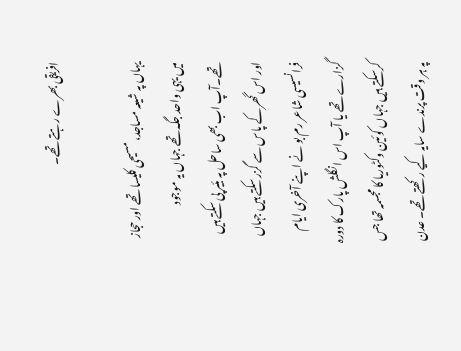افریقی بھرے رہتے تھے۔

یہاں پہ شیعہ مساجد، مسیحی کلیسا تھے اور حجاز میں یہی واحد جگہ تھے جہاں یہ موجود تھے۔آپ اب بھی ساحل پہ بئیر پی سکتے ہیں اور اس گھرکے پاس سے گزر سکتے ہیں جہاں فرانسیسی شاعر رم بو نے اپنے آخری ایام گزارے تھے یا آپ اس انگلش پارک کا دورہ کرسکتے ہیں جہاں کوئین وکٹوریا کا مجسمہ تھا جس پہ ہر وقت پرندے سایہ کیے رکھتے تھے۔ عدن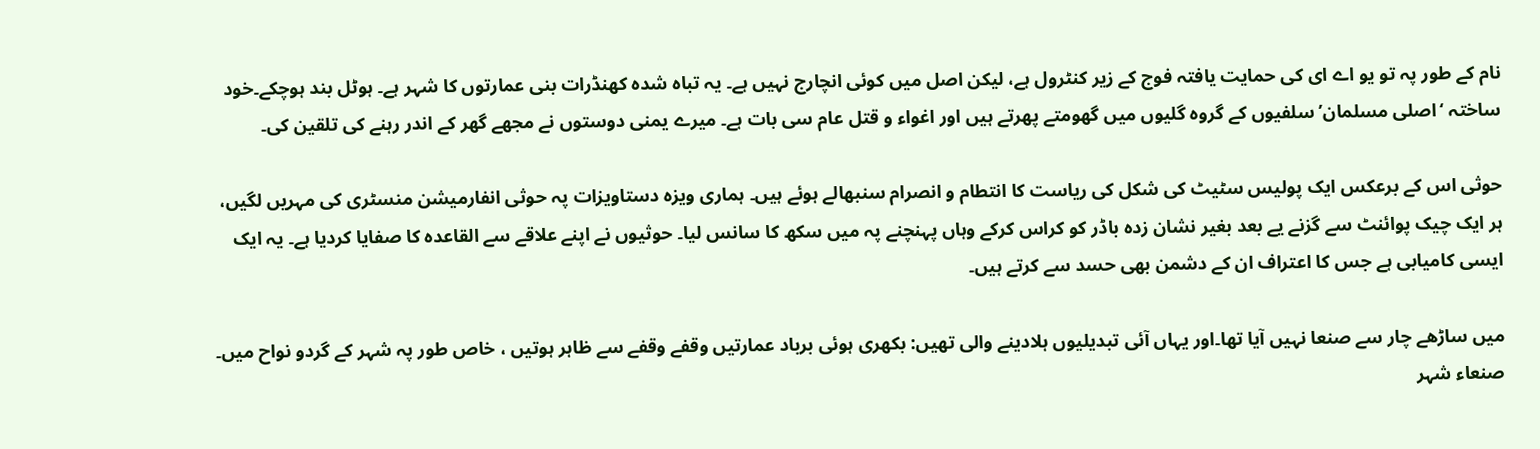نام کے طور پہ تو یو اے ای کی حمایت یافتہ فوج کے زیر کنٹرول ہے، لیکن اصل میں کوئی انچارج نہیں ہے۔ یہ تباہ شدہ کھنڈرات بنی عمارتوں کا شہر ہے۔ ہوٹل بند ہوچکے۔خود ساختہ ‘اصلی مسلمان’ سلفیوں کے گروہ گلیوں میں گھومتے پھرتے ہیں اور اغواء و قتل عام سی بات ہے۔ میرے یمنی دوستوں نے مجھے گھر کے اندر رہنے کی تلقین کی۔

حوثی اس کے برعکس ایک پولیس سٹیٹ کی شکل کی ریاست کا انتطام و انصرام سنبھالے ہوئے ہیں۔ ہماری ويزہ دستاویزات پہ حوثی انفارمیشن منسٹری کی مہریں لگیں، ہر ایک چیک پوائنٹ سے گزنے یے بعد بغیر نشان زدہ باڈر کو کراس کرکے وہاں پہنچنے پہ میں سکھ کا سانس لیا۔ حوثیوں نے اپنے علاقے سے القاعدہ کا صفایا کردیا ہے۔ یہ ایک ایسی کامیابی ہے جس کا اعتراف ان کے دشمن بھی حسد سے کرتے ہیں۔

میں ساڑھے چار سے صنعا نہیں آیا تھا۔اور یہاں آئی تبدیلیوں ہلادینے والی تھیں: بکھری ہوئی برباد عمارتیں وقفے وقفے سے ظاہر ہوتیں ، خاص طور پہ شہر کے گردو نواح میں۔ صنعاء شہر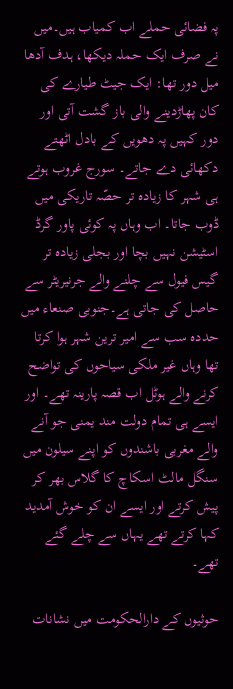پہ فضائی حملے اب کمیاب ہیں۔میں نے صرف ایک حملہ دیکھا، ہدف آدھا میل دور تھا: ایک جیٹ طیارے کی کان پھاڑدینے والی باز گشت آتی اور دور کہیں پہ دھویں کے بادل اٹھتے دکھائی دے جاتے۔ سورج غروب ہوتے ہی شہر کا زیادہ تر حصّہ تاریکی میں ڈوب جاتا۔ اب وہاں پہ کوئی پاور گرڈ اسٹیشن نہیں بچا اور بجلی زیادہ تر گیس فیول سے چلنے والے جرنیریٹر سے حاصل کی جاتی ہے۔جنوبی صنعاء میں حددہ سب سے امیر ترین شہر ہوا کرتا تھا وہاں غیر ملکی سیاحوں کی تواضح کرنے والے ہوٹل اب قصہ پارینہ تھے۔ اور ایسے ہی تمام دولت مند یمنی جو آنے والے مغربی باشندوں کو اپنے سیلون میں سنگل مالٹ اسکاچ کا گلاس بھر کر پیش کرتے اور ایسے ان کو خوش آمدید کہا کرتے تھے یہاں سے چلے گئے تھے۔

حوثیوں کے دارالحکومت میں نشانات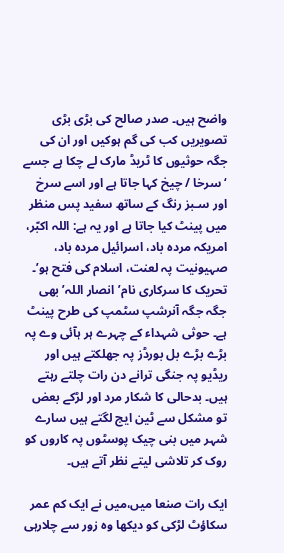واضح ہیں۔ صدر صالح کی بڑی بڑی تصویریں کب کی گم ہوکیں اور ان کی جگہ حوثیوں کا ٹريڈ مارک لے چکا ہے جسے ‘سرخا / چیخ کہا جاتا ہے اور اسے سرخ اور سـبز رنگ کے ساتھ سفید پس منظر میں پینٹ کیا جاتا ہے اور یہ ہے: اللہ اکبّر، امریکہ مردہ باد، اسرائیل مردہ باد، صہیونیت پہ لعنت، اسلام کی فتح ہو’۔ تحریک کا سرکاری نام’انصار اللہ’ بھی جگہ جگہ آنرشپ سٹمپ کی طرح پینٹ ہے۔ حوثی شہداء کے چہرے ہر ہآئی وے پہ بڑے بڑے بل بورڈز پہ جھلکتے ہیں اور ریڈیو پہ جنگی ترانے دن رات چلتے رہتے ہیں۔ بدحالی کا شکار مرد اور لڑکے بعض تو مشکل سے ٹین ایج لگتے ہیں سارے شہر میں بنی چیک پوسٹوں پہ کاروں کو روک کر تلاشی لیتے نظر آتے ہیں۔

ایک رات صنعا میں،میں نے ایک کم عمر سکاؤٹ لڑکی کو دیکھا وہ زور سے چلارہی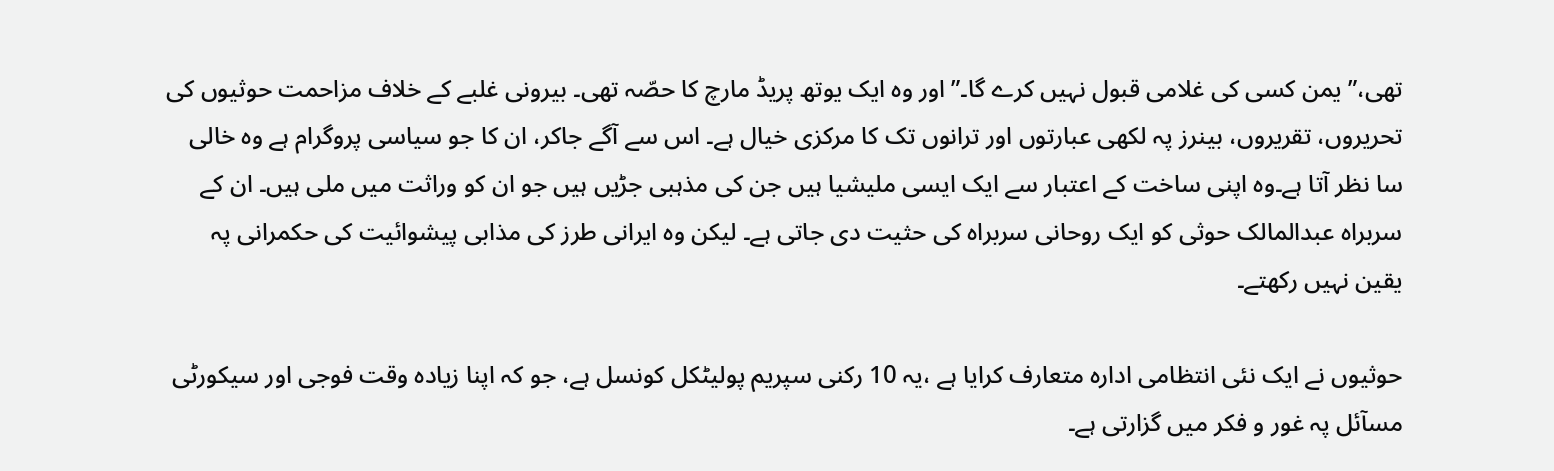تھی،” یمن کسی کی غلامی قبول نہیں کرے گا۔” اور وہ ایک یوتھ پریڈ مارچ کا حصّہ تھی۔ بیرونی غلبے کے خلاف مزاحمت حوثیوں کی تحریروں، تقریروں، بینرز پہ لکھی عبارتوں اور ترانوں تک کا مرکزی خیال ہے۔ اس سے آگے جاکر، ان کا جو سیاسی پروگرام ہے وہ خالی سا نظر آتا ہے۔وہ اپنی ساخت کے اعتبار سے ایک ایسی ملیشیا ہیں جن کی مذہبی جڑیں ہیں جو ان کو وراثت میں ملی ہیں۔ ان کے سربراہ عبدالمالک حوثی کو ایک روحانی سربراہ کی حثیت دی جاتی ہے۔ لیکن وہ ایرانی طرز کی مذابی پیشوائیت کی حکمرانی پہ یقین نہیں رکھتے۔

حوثیوں نے ایک نئی انتظامی ادارہ متعارف کرایا ہے ،یہ 10 رکنی سپریم پولیٹکل کونسل ہے، جو کہ اپنا زیادہ وقت فوجی اور سیکورٹی مسآئل پہ غور و فکر میں گزارتی ہے۔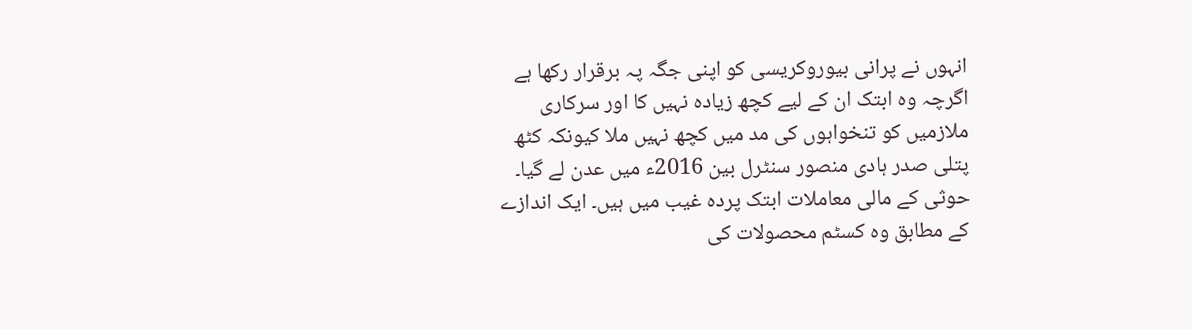انہوں نے پرانی بیوروکریسی کو اپنی جگہ پہ برقرار رکھا ہے اگرچہ وہ ابتک ان کے لیے کچھ زیادہ نہیں کا اور سرکاری ملازمیں کو تنخواہوں کی مد میں کچھ نہیں ملا کیونکہ کٹھ پتلی صدر ہادی منصور سنٹرل بین 2016ء میں عدن لے گیا۔ حوثی کے مالی معاملات ابتک پردہ غیب میں ہیں۔ ایک اندازے کے مطابق وہ کسٹم محصولات کی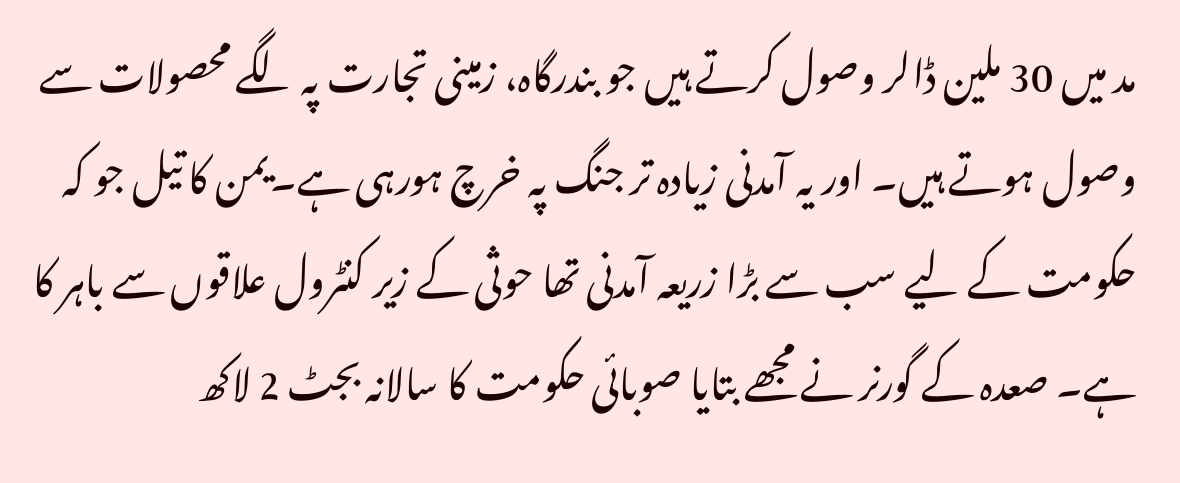مد میں 30 ملین ڈالر وصول کرتے ہیں جو بندرگاہ، زمینی تجارت پہ لگے محصولات سے وصول ہوتے ہیں۔ اور یہ آمدنی زیادہ تر جنگ پہ خرچ ہورہی ہے۔یمن کا تیل جو کہ حکومت کے لیے سب سے بڑا زریعہ آمدنی تھا حوثی کے زیر کنٹرول علاقوں سے باہر کا ہے۔ صعدہ کے گورنر نے مجھے بتایا صوبائی حکومت کا سالانہ بجٹ 2 لاکھ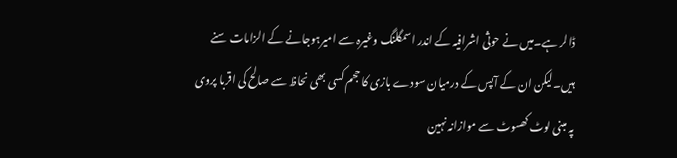ڈالر ہے۔میں نے حوثی اشرافیہ کے اندر اسمگلنگ وغیرہ سے امیرہوجانے کے الزامات سنے ہیں۔لیکن ان کے آپس کے درمیان سودے بازی کا حجم کسی بھی نحاظ سے صالح کی اقربا پروی پہ مبنی لوٹ کھسوٹ سے موازانہ نہین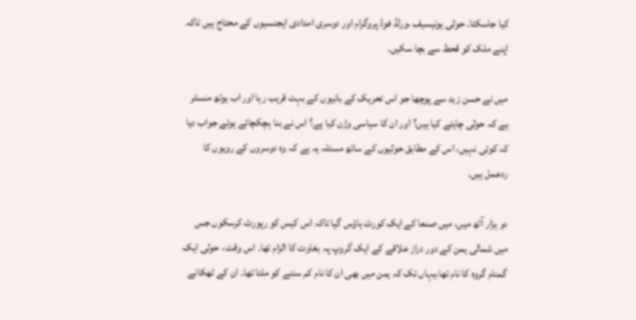کیا جاسکتا۔ حوثی یونیسیف ،ورلڈ فوڈ پروگرام اور دوسری امدادی ایجنسیوں کے محتاج ہیں تاکہ اپنے ملک کو قحط سے بچا سکیں۔

میں نے حسن زید سے پوچھا جو اس تحریک کے بانیوں کے بہت قریب رہا اور اب یوتھ منسٹر ہے کہ حوثی چاہتے کیا ہیں؟ اور ان کا سیاسی وژن کیا ہے؟ اس نے بنا ہچکچائے ہوئے جواب دیا کہ کوئی نہیں، اس کے مطابق حوثیوں کے ساتھ مسئلہ یہ ہے کہ وہ دوسروں کے رویوں کا ردعمل ہیں۔

دو ہزار آٹھ میں، میں صنعا کے ایک کورٹ ہاؤس گیا تاکہ اس کیس کو رپورٹ کرسکوں جس میں شمالی یمن کے دور دراز علاقے کے ایک گروپ پہ بغاوت کا الزام تھا۔ اس وقت ، حوثی ایک گمنام گروہ کا نام تھا،یہاں تک کہ یمن میں بھی ان کا نام کم سننے کو ملتا تھا۔ ان کے ٹھکانے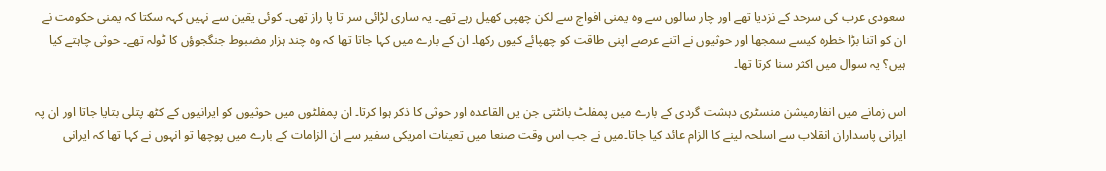سعودی عرب کی سرحد کے نزدیا تھے اور چار سالوں سے وہ یمنی افواج سے لکن چھپی کھیل رہے تھے۔ یہ ساری لڑائی سر تا پا راز تھی۔ کوئی یقین سے نہیں کہہ سکتا کہ یمنی حکومت نے ان کو اتنا بڑا خطرہ کیسے سمجھا اور حوثیوں نے اتنے عرصے اپنی طاقت کو چھپائے کیوں رکھا۔ ان کے بارے میں کہا جاتا تھا کہ وہ چند ہزار مضبوط جنگجوؤں کا ٹولہ تھے۔ حوثی چاہتے کیا ہیں؟ یہ سوال میں اکثر سنا کرتا تھا۔

اس زمانے میں انفارمیشن منسٹری دہشت گردی کے بارے میں پمفلٹ بانٹتی جن یں القاعدہ اور حوثی کا ذکر ہوا کرتا۔ ان پمفلٹوں میں حوثیوں کو ایرانیوں کے کٹھ پتلی بتایا جاتا اور ان پہ ایرانی پاسداران انقلاب سے اسلحہ لینے کا الزام عائد کیا جاتا۔میں نے جب اس وقت صنعا میں تعینات امریکی سفیر سے ان الزامات کے بارے میں پوچھا تو انہوں نے کہا تھا کہ ایرانی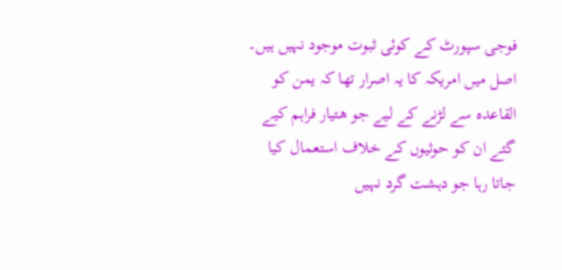فوجی سپورٹ کے کوئی ثبوت موجود نہیں ہیں۔ اصل میں امریکہ کا یہ اصرار تھا کہ یمن کو القاعدہ سے لڑنے کے لیے جو ھتیار فراہم کیے گئے ان کو حوثیوں کے خلاف استعمال کیا جاتا رہا جو دہشت گرد نہیں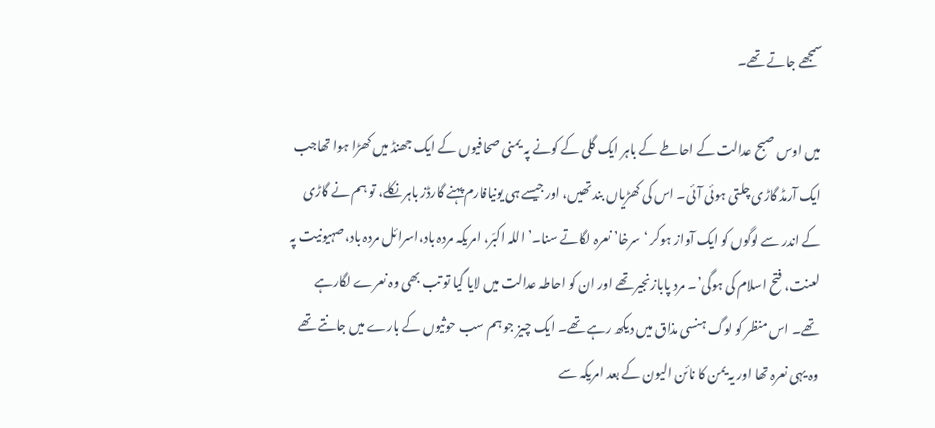سمجھے جاتے تھے۔

میں اوس صبح عدالت کے احاطے کے باہر ایک گلی کے کونے پہ یمنی صحافیوں کے ایک جھنڈ میں کھڑا ہوا تھاجب ایک آرمڈ گاڑی چلتی ہوئی آئی۔ اس کی کھڑیاں بند تھیں، اور جیسے ہی یونیافارم پہنے گارڈز باہر نکلے، تو ہم نے گاڑی کے اندر سے لوگوں کو ایک آواز ہوکر ‘سرخا’ نعرہ لگاتے سنا۔’ اللہ اکبّر، امریکہ مردہ باد،اسرائل مردہ باد،صہیونیت پہ لعنت، فتح اسلام کی ہوگی’۔ مرد پابازنجیر تھے اور ان کو احاطہ عدالت میں لایا گیا تو تب بھی وہ نعرے لگارہے تھے۔ اس منظر کو لوگ ہنسی مذاق میں دیکھ رہے تھے۔ ایک چیز جو ہم سب حوثیوں کے بارے میں جانتے تھے وہ یہی نعرہ تھا اور یہ یمن کا نائن الیون کے بعد امریکہ سے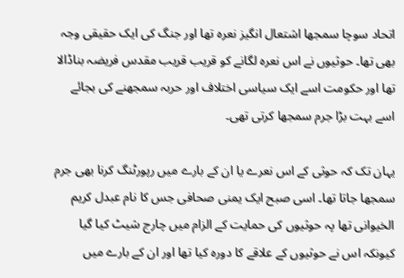اتحاد سوچا سمجھا اشتعال انگیز نعرہ تھا اور جنگ کی ایک حقیقی وجہ بھی تھا۔ حوثیوں نے اس نعرہ لگانے کو قریب قریب مقدس فریضہ بناڈالا تھا اور حکومت اسے ایک سیاسی اختلاف اور حربہ سمجھنے کی بجائے اسے بہت بڑا جرم سمجھا کرتی تھی۔

یہان تک کہ حوثی کے اس نعرے یا ان کے بارے میں رپورٹنگ کرنا بھی جرم سمجھا جاتا تھا۔ اسی صبح ایک یمنی صحافی جس کا نام عبدل کریم الخیوانی تھا پہ حوثیوں کی حمایت کے الزام میں چارج شیٹ کیا گیا کیونکہ اس نے حوثیوں کے علاقے کا دورہ کیا تھا اور ان کے بارے میں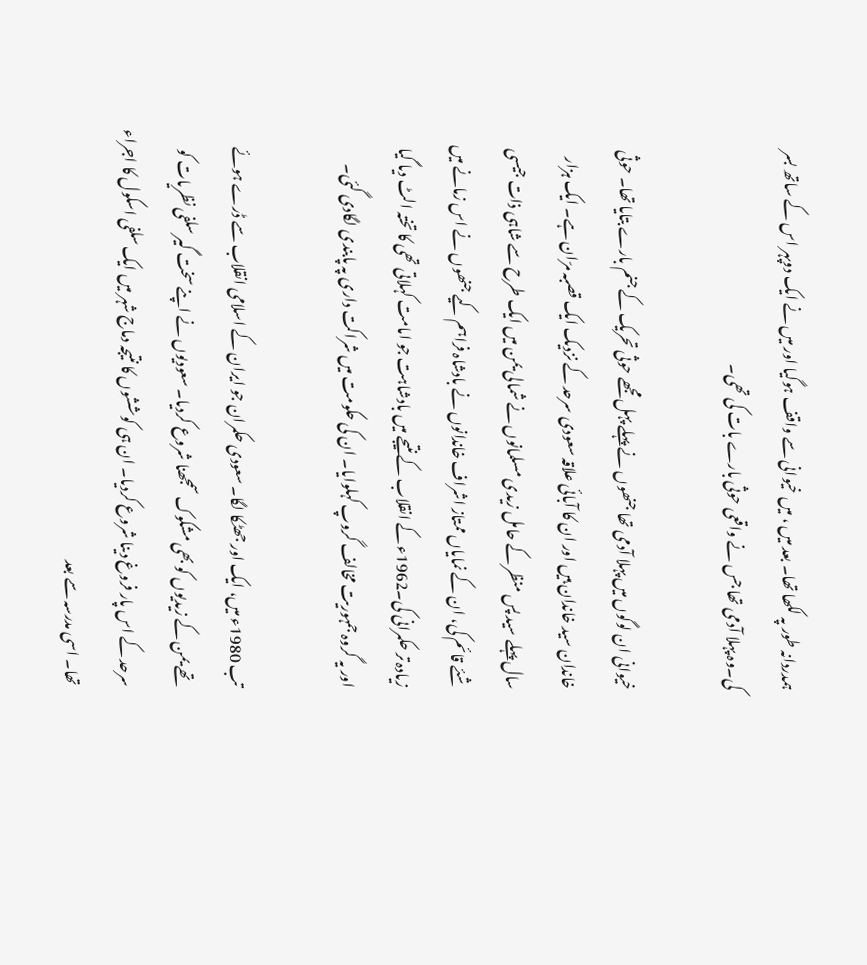ہمدردانہ طور پہ لکھا تھا۔ بعد میں ، میں خیوانی سے واقف ہوگیا اور میں نے ایک دوپہر اس کے ساتھ بسر کی۔وہ پہلا آدمی تھا جس نے واقعی حوثی بارے بات کی تھی۔

خیوانی ان لوگوں میں پہلا آدمی تھا جنھوں نے پہلے پہل مجھے حوثی تحریک کے جنم بارے بتایا تھا۔ حوثی خاندان سید خاندان ہیں اور ان کا آبائی علاقہ سعودی سرحد کے نزدیک ایک قصبہ مرّان ہے۔ ایک ہزار سال پہلے سید پس منظر کے حامل زیدی مسلمانوں نے شمالی یمن میں ایک طرح سے شاہی ذات جیسی شئے قائم کی، ان کے نمایاں ممتاز اشراف خاندانوں نے بادشاہ فراہم کیے جنھوں نے اس زمانے میں زیادہ تر حکمرانی کی۔1962ء کے انقلاب کے نتیجے میں بادشاہت جو امامت کہلاتی تھی کا تختہ الٹ دیا گیا اور یہ گروہ جمہوریت مخالف گروپ کہلوایا۔ ان کی حکومت میں شراکت داری پہ پابندی لگادی گئی۔

تب 1980ء میں، ایک اور جھٹکا لگا۔ سعودی حکمران جو ایران کے اسلامی انقلاب سے ڈرے ہوئے تھے یمن کے زیدیوں کو بھی مشکوک سمجھنا شروع کردیا۔ سعودیوں نے اپنے سخت گیر سلفی نظریات کو سرحد کے اس پار فروغ دینا شروع کردیا۔ ان ہی کوششوں کا نتیجہ دماج شہر میں ایک سلفی اسکول کا اجراء تھا۔ اسی مدرسہ سے بعد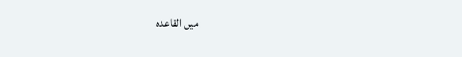میں القاعدہ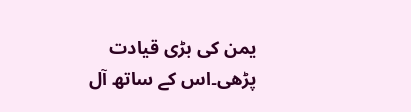یمن کی بڑی قیادت پڑھی۔اس کے ساتھ آل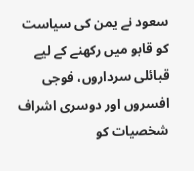سعود نے یمن کی سیاست کو قابو میں رکھنے کے لیے قبائلی سرداروں، فوجی افسروں اور دوسری اشراف شخصیات کو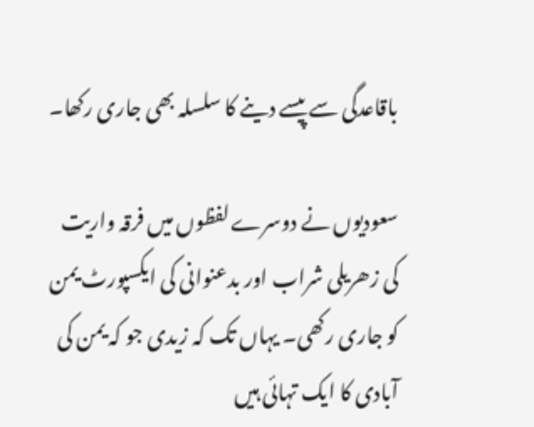باقاعدگی سے پیسے دینے کا سلسلہ بھی جاری رکھا۔

سعودیوں نے دوسرے لفظوں میں فرقہ واریت کی زھریلی شراب اور بدعنوانی کی ایکسپورٹ یمن کو جاری رکھی۔ یہاں تک کہ زیدی جو کہ یمن کی آبادی کا ایک تہائی ہیں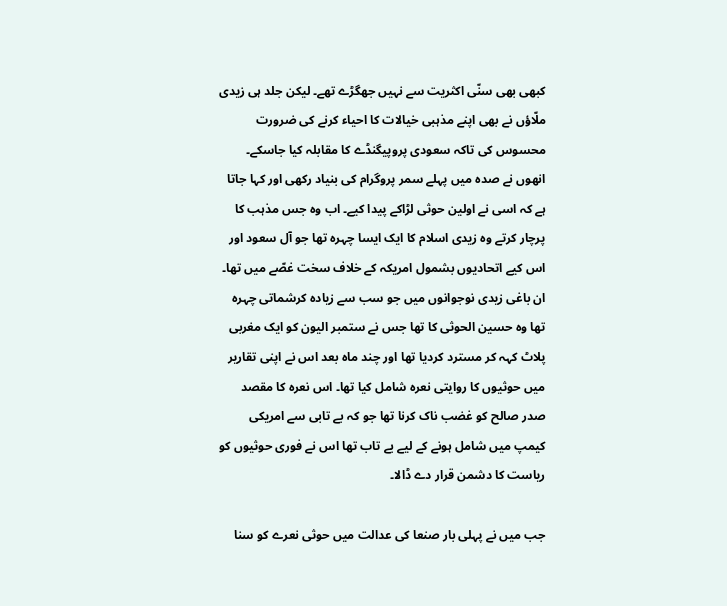کبھی بھی سنّی اکثریت سے نہیں جھگڑے تھے۔ لیکن جلد ہی زیدی ملّاؤں نے بھی اپنے مذہبی خیالات کا احیاء کرنے کی ضرورت محسوس کی تاکہ سعودی پروپیگنڈے کا مقابلہ کیا جاسکے۔ انھوں نے صدہ میں پہلے سمر پروگرام کی بنیاد رکھی اور کہا جاتا ہے کہ اسی نے اولین حوثی لڑاکے پیدا کیے۔ اب وہ جس مذہب کا پرچار کرتے وہ زیدی اسلام کا ایک ایسا چہرہ تھا جو آل سعود اور اس کیے اتحادیوں بشمول امریکہ کے خلاف سخت غصّے میں تھا۔ ان باغی زیدی نوجوانوں میں جو سب سے زیادہ کرشماتی چہرہ تھا وہ حسین الحوثی کا تھا جس نے ستمبر الیون کو ایک مغربی پلاٹ کہہ کر مسترد کردیا تھا اور چند ماہ بعد اس نے اپنی تقاریر میں حوثیوں کا روایتی نعرہ شامل کیا تھا۔ اس نعرہ کا مقصد صدر صالح کو غضب ناک کرنا تھا جو کہ بے تابی سے امریکی کیمپ میں شامل ہونے کے لیے بے تاب تھا اس نے فوری حوثیوں کو ریاست کا دشمن قرار دے ڈالا۔

جب میں نے پہلی بار صنعا کی عدالت میں حوثی نعرے کو سنا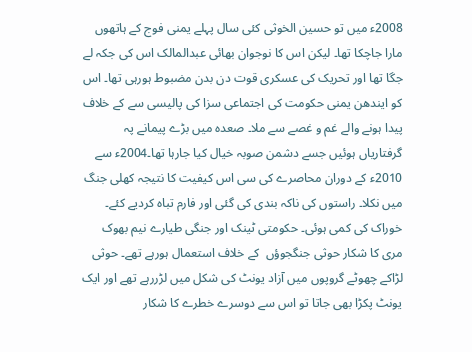2008ء میں تو حسین الخوثی کئی سال پہلے یمنی فوج کے ہاتھوں مارا جاچکا تھا۔ لیکن اس کا نوجوان بھائی عبدالمالک اس کی جکہ لے جگا تھا اور تحریک کی عسکری قوت دن بدن مضبوط ہورہی تھا۔ اس کو ایندھن یمنی حکومت کی اجتماعی سزا کی پالیسی سے کے خلاف پیدا ہونے والے غم و غصے سے ملا۔ صعدہ میں بڑے پیمانے پہ گرفتاریاں ہوئیں جسے دشمن صوبہ خیال کیا جارہا تھا۔2004ء سے 2010ء کے دوران محاصرے کی سی اس کیفیت کا نتیجہ کھلی جنگ میں نکلا۔ راستوں کی ناکہ بندی کی گئی اور فارم تباہ کردیے کئے۔ خوراک کی کمی ہوئی۔ حکومتی ٹینک اور جنگی طیارے نیم بھوک مری کا شکار حوثی جنگجوؤں  کے خلاف استعمال ہورہے تھے۔ حوثی لڑاکے چھوٹے گروپوں میں آزاد یونٹ کی شکل میں لڑررہے تھے اور ایک یونٹ پکڑا بھی جاتا تو اس سے دوسرے خطرے کا شکار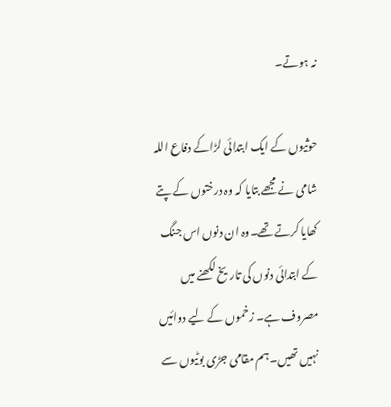نہ ہوتے۔

حوثیوں کے ایک ابتدائی لڑاکے دفاع اللہ شامی نے مجھے بتایا کہ وہ درختوں کے پتے کھایا کرتے تھے۔وہ ان دنوں اس جنگ کے ابتدائی دنوں کی تاریخ لکھنے میں مصروف ہے۔ زخموں کے لیے دوائیں نہیں تھیں۔ ہم مقامی جڑی بوٹیوں سے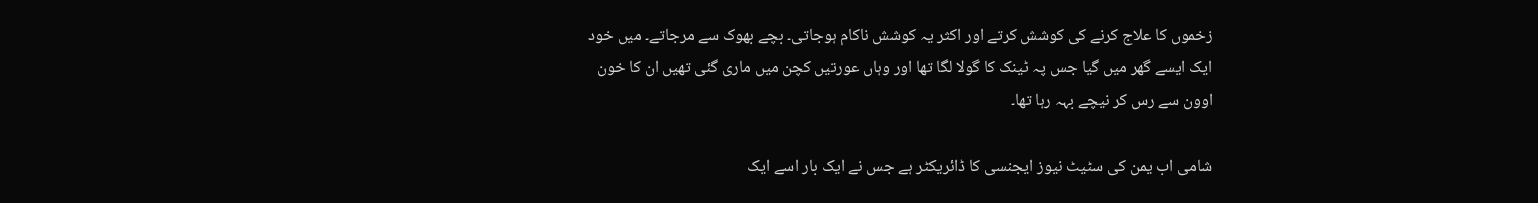زخموں کا علاج کرنے کی کوشش کرتے اور اکثر یہ کوشش ناکام ہوجاتی۔ بچے بھوک سے مرجاتے۔ میں خود ایک ایسے گھر میں گیا جس پہ ٹینک کا گولا لگا تھا اور وہاں عورتیں کچن میں ماری گئی تھیں ان کا خون اوون سے رس کر نیچے بہہ رہا تھا۔

شامی اب یمن کی سٹیٹ نیوز ایجنسی کا ڈائریکٹر ہے جس نے ایک بار اسے ایک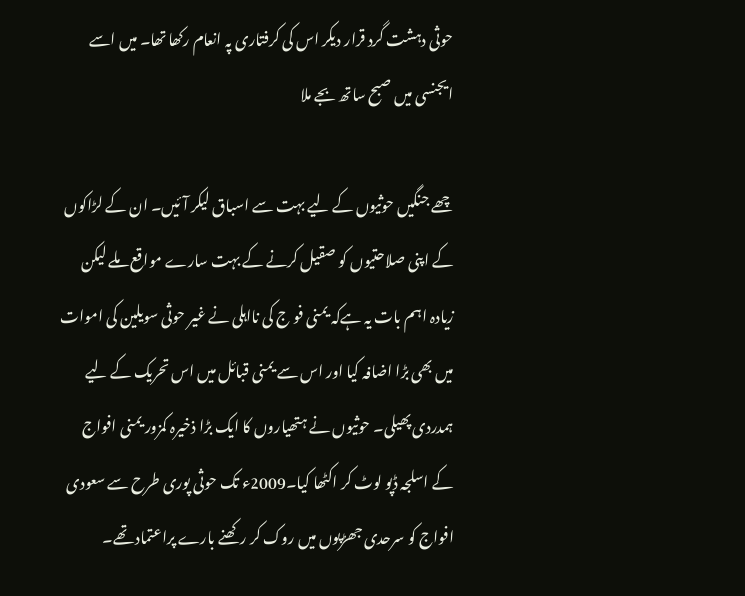حوثی دہشت گرد قرار دیکر اس کی کرفتاری پہ انعام رکھا تھا۔ میں اسے ایجنسی میں صبح ساتھ بجے ملا

چھے جنگیں حوثیوں کے لیے بہت سے اسباق لیکر آئیں۔ ان کے لڑاکوں کے اپنی صلاحتیوں کو صقیل کرنے کے بہت سارے مواقع ملے لیکن زیادہ اہم بات یہ ہےکہ یمنی فو ج کی نااہلی نے غیر حوثی سویلین کی اموات میں بھی بڑا اضافہ کیا اور اس سے یمنی قبائل میں اس تحریک کے لیے ہمدردی پھیلی۔ حوثیوں نے ہتھیاروں کا ایک بڑا ذخیرہ کمزور یمنی افواج کے اسلجہ ڈپو لوٹ کر اکٹھا کیا۔2009ء تک حوثی پوری طرح سے سعودی افواج کو سرحدی جھڑپوں میں روک کر رکھنے بارے پراعتماد تھے۔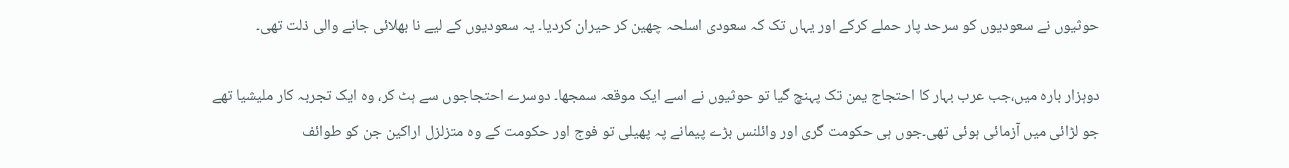حوثیوں نے سعودیوں کو سرحد پار حملے کرکے اور یہاں تک کہ سعودی اسلحہ چھین کر حیران کردیا۔ یہ سعودیوں کے لیے نا بھلائی جانے والی ذلت تھی۔

دوہزار بارہ میں،جب عرب بہار کا احتجاج یمن تک پہنچ گیا تو حوثیوں نے اسے ایک موقعہ سمجھا۔ دوسرے احتجاجوں سے ہٹ کر، وہ ایک تجربہ کار ملیشیا تھے جو لڑائی میں آزمائی ہوئی تھی۔جوں ہی حکومت گری اور وائلنس بڑے پیمانے پہ پھیلی تو فوج اور حکومت کے وہ متزلزل اراکین جن کو طوائف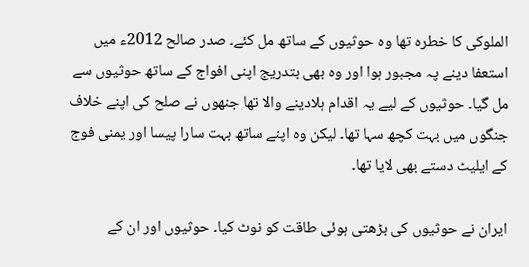الملوکی کا خطرہ تھا وہ حوثیوں کے ساتھ مل کئے۔ صدر صالح 2012ء میں استعفا دینے پہ مجبور ہوا اور وہ بھی بتدریج اپنی افواج کے ساتھ حوثیوں سے مل گیا۔ حوثیوں کے لیے یہ اقدام ہلادینے والا تھا جنھوں نے صلح کی اپنے خلاف جنگوں میں بہت کچھ سہا تھا۔ لیکن وہ اپنے ساتھ بہت سارا پیسا اور یمنی فوج کے ایلیٹ دستے بھی لایا تھا۔

ایران نے حوثیوں کی بڑھتی ہوئی طاقت کو نوٹ کیا۔ حوثیوں اور ان کے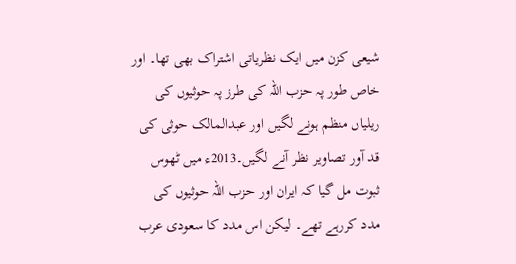شیعی کزن میں ایک نظریاتی اشتراک بھی تھا۔ اور خاص طور پہ حزب اللہ کی طرز پہ حوثیوں کی ریلیاں منظم ہونے لگیں اور عبدالمالک حوثی کی قد آور تصاویر نظر آنے لگیں۔2013ء میں ٹھوس ثبوت مل گیا کہ ایران اور حزب اللہ حوثیوں کی مدد کررہے تھے۔ لیکن اس مدد کا سعودی عرب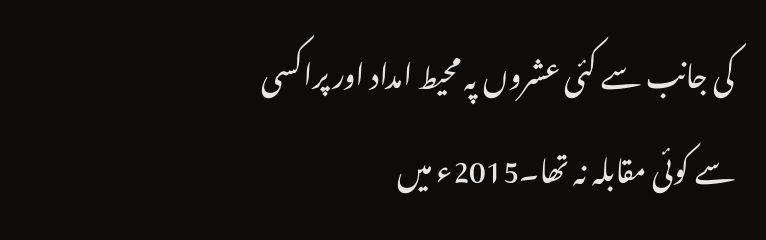کی جانب سے کئی عشروں پہ محیط امداد اور پراکسی سے کوئی مقابلہ نہ تھا۔2015ء میں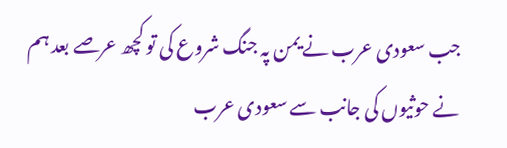جب سعودی عرب نے یمن پہ جنگ شروع کی تو کچھ عرصے بعد ہم نے حوثیوں کی جانب سے سعودی عرب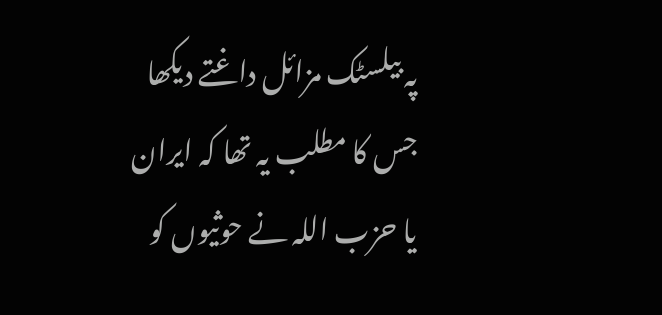پہ بیلسٹک مزائل داغتے دیکھا جس کا مطلب یہ تھا کہ ایران یا حزب اللہ نے حوثیوں کو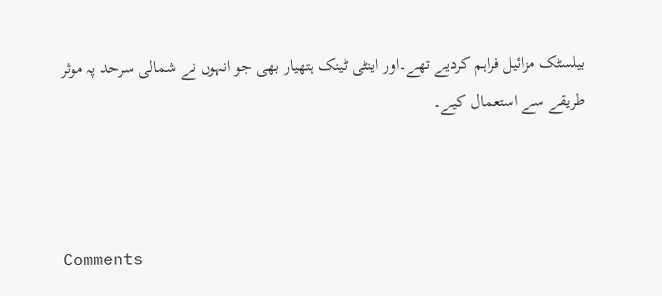بیلسٹک مزائیل فراہم کردیے تھے۔اور اینٹی ٹینک ہتھیار بھی جو انہوں نے شمالی سرحد پہ موثر طریقے سے استعمال کیے۔



Comments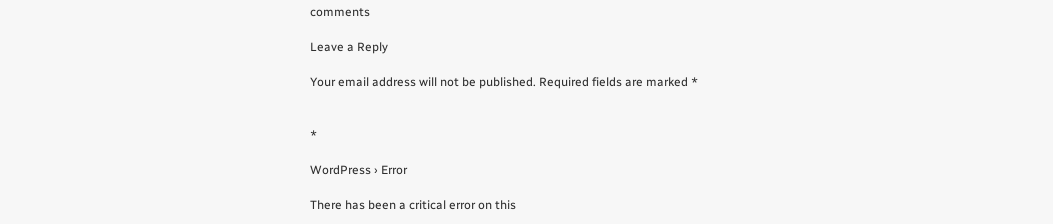comments

Leave a Reply

Your email address will not be published. Required fields are marked *


*

WordPress › Error

There has been a critical error on this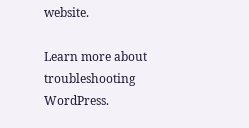website.

Learn more about troubleshooting WordPress.